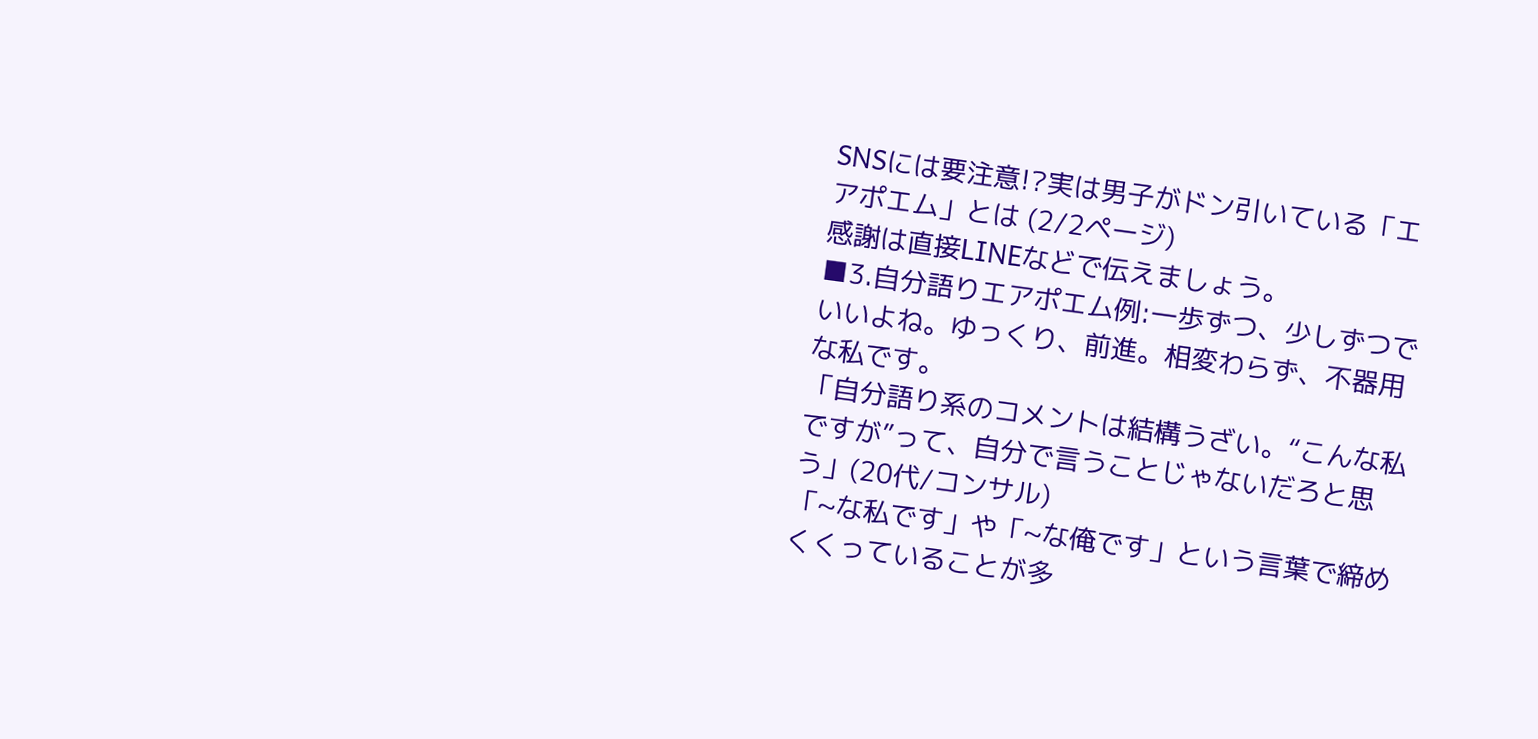SNSには要注意!?実は男子がドン引いている「エアポエム」とは (2/2ページ)
感謝は直接LINEなどで伝えましょう。
■3.自分語りエアポエム例:一歩ずつ、少しずつでいいよね。ゆっくり、前進。相変わらず、不器用な私です。
「自分語り系のコメントは結構うざい。“こんな私ですが”って、自分で言うことじゃないだろと思う」(20代/コンサル)
「~な私です」や「~な俺です」という言葉で締めくくっていることが多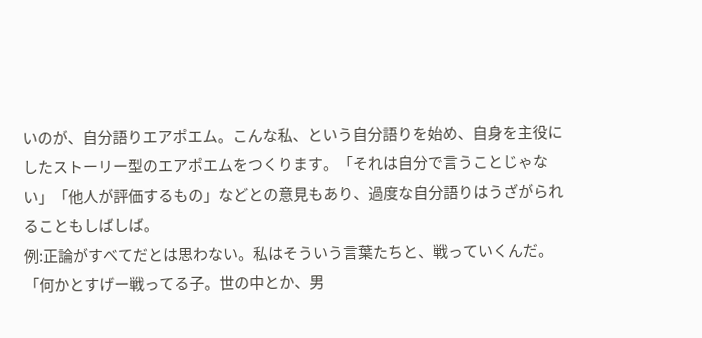いのが、自分語りエアポエム。こんな私、という自分語りを始め、自身を主役にしたストーリー型のエアポエムをつくります。「それは自分で言うことじゃない」「他人が評価するもの」などとの意見もあり、過度な自分語りはうざがられることもしばしば。
例:正論がすべてだとは思わない。私はそういう言葉たちと、戦っていくんだ。
「何かとすげー戦ってる子。世の中とか、男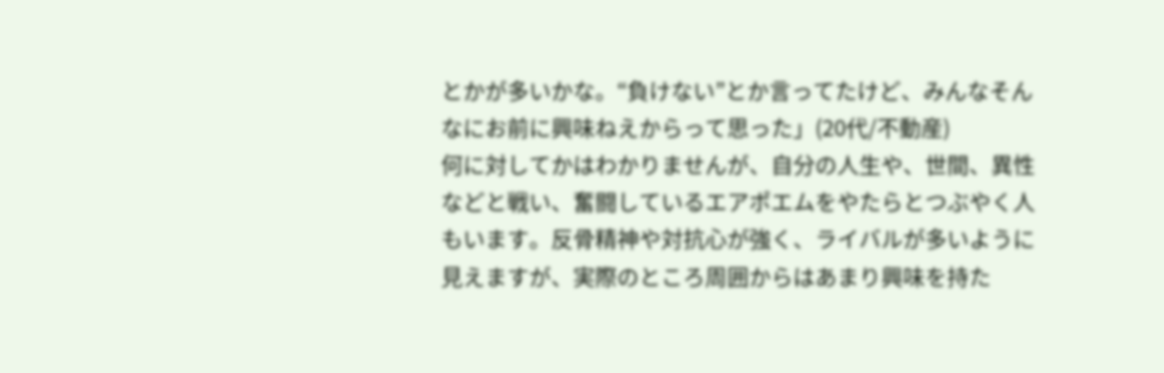とかが多いかな。“負けない”とか言ってたけど、みんなそんなにお前に興味ねえからって思った」(20代/不動産)
何に対してかはわかりませんが、自分の人生や、世間、異性などと戦い、奮闘しているエアポエムをやたらとつぶやく人もいます。反骨精神や対抗心が強く、ライバルが多いように見えますが、実際のところ周囲からはあまり興味を持た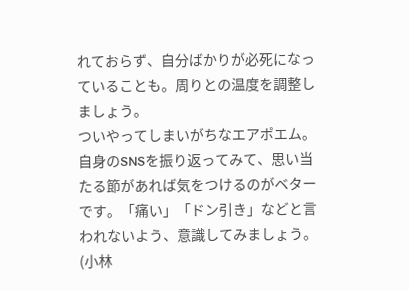れておらず、自分ばかりが必死になっていることも。周りとの温度を調整しましょう。
ついやってしまいがちなエアポエム。自身のSNSを振り返ってみて、思い当たる節があれば気をつけるのがベターです。「痛い」「ドン引き」などと言われないよう、意識してみましょう。(小林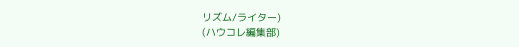リズム/ライター)
(ハウコレ編集部)